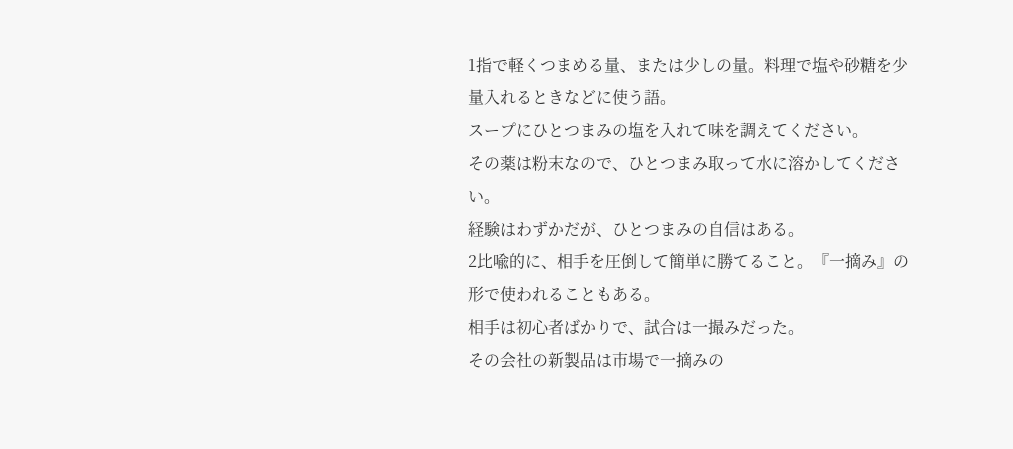1指で軽くつまめる量、または少しの量。料理で塩や砂糖を少量入れるときなどに使う語。
スープにひとつまみの塩を入れて味を調えてください。
その薬は粉末なので、ひとつまみ取って水に溶かしてください。
経験はわずかだが、ひとつまみの自信はある。
2比喩的に、相手を圧倒して簡単に勝てること。『一摘み』の形で使われることもある。
相手は初心者ばかりで、試合は一撮みだった。
その会社の新製品は市場で一摘みの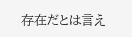存在だとは言え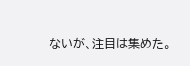ないが、注目は集めた。